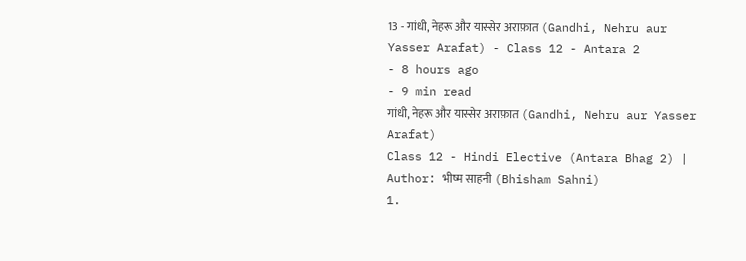13 - गांधी, नेहरू और यास्सेर अराफ़ात (Gandhi, Nehru aur Yasser Arafat) - Class 12 - Antara 2
- 8 hours ago
- 9 min read
गांधी, नेहरू और यास्सेर अराफ़ात (Gandhi, Nehru aur Yasser Arafat)
Class 12 - Hindi Elective (Antara Bhag 2) |
Author: भीष्म साहनी (Bhisham Sahni)
1.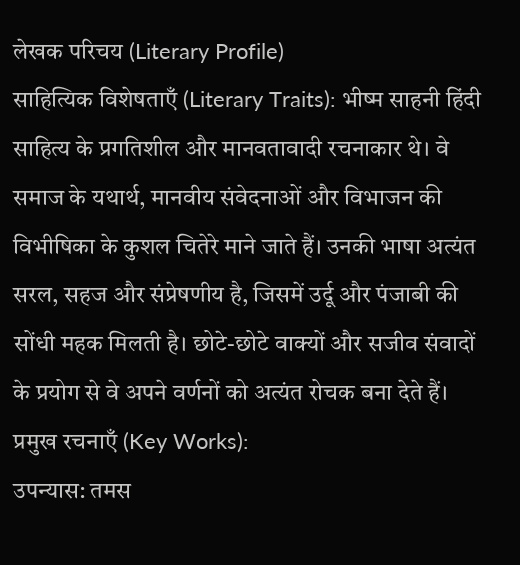लेखक परिचय (Literary Profile)
साहित्यिक विशेषताएँ (Literary Traits): भीष्म साहनी हिंदी साहित्य के प्रगतिशील और मानवतावादी रचनाकार थे। वे समाज के यथार्थ, मानवीय संवेदनाओं और विभाजन की विभीषिका के कुशल चितेरे माने जाते हैं। उनकी भाषा अत्यंत सरल, सहज और संप्रेषणीय है, जिसमें उर्दू और पंजाबी की सोंधी महक मिलती है। छोटे-छोटे वाक्यों और सजीव संवादों के प्रयोग से वे अपने वर्णनों को अत्यंत रोचक बना देते हैं।
प्रमुख रचनाएँ (Key Works):
उपन्यास: तमस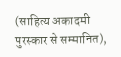(साहित्य अकादमी पुरस्कार से सम्मानित),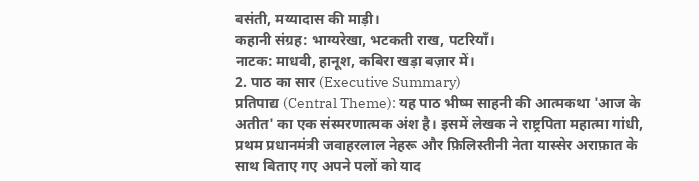बसंती, मय्यादास की माड़ी।
कहानी संग्रह: भाग्यरेखा, भटकती राख, पटरियाँ।
नाटक: माधवी, हानूश, कबिरा खड़ा बज़ार में।
2. पाठ का सार (Executive Summary)
प्रतिपाद्य (Central Theme): यह पाठ भीष्म साहनी की आत्मकथा 'आज के अतीत' का एक संस्मरणात्मक अंश है। इसमें लेखक ने राष्ट्रपिता महात्मा गांधी, प्रथम प्रधानमंत्री जवाहरलाल नेहरू और फ़िलिस्तीनी नेता यास्सेर अराफ़ात के साथ बिताए गए अपने पलों को याद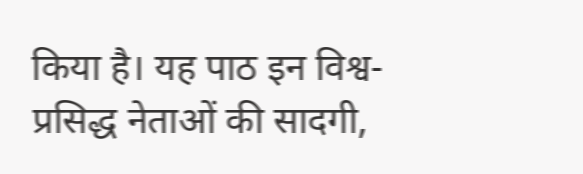किया है। यह पाठ इन विश्व-प्रसिद्ध नेताओं की सादगी,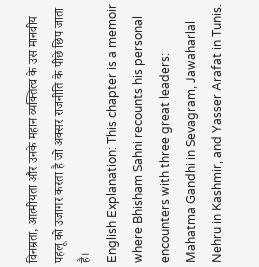विनम्रता, आत्मीयता और उनके महान व्यक्तित्व के उस मानवीय पहलू को उजागर करता है जो अक्सर राजनीति के पीछे छिप जाता है।
English Explanation: This chapter is a memoir where Bhisham Sahni recounts his personal encounters with three great leaders: Mahatma Gandhi in Sevagram, Jawaharlal Nehru in Kashmir, and Yasser Arafat in Tunis.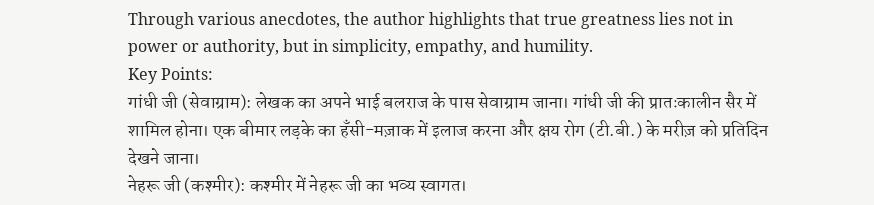Through various anecdotes, the author highlights that true greatness lies not in power or authority, but in simplicity, empathy, and humility.
Key Points:
गांधी जी (सेवाग्राम): लेखक का अपने भाई बलराज के पास सेवाग्राम जाना। गांधी जी की प्रातःकालीन सैर में शामिल होना। एक बीमार लड़के का हँसी-मज़ाक में इलाज करना और क्षय रोग (टी.बी.) के मरीज़ को प्रतिदिन देखने जाना।
नेहरू जी (कश्मीर): कश्मीर में नेहरू जी का भव्य स्वागत।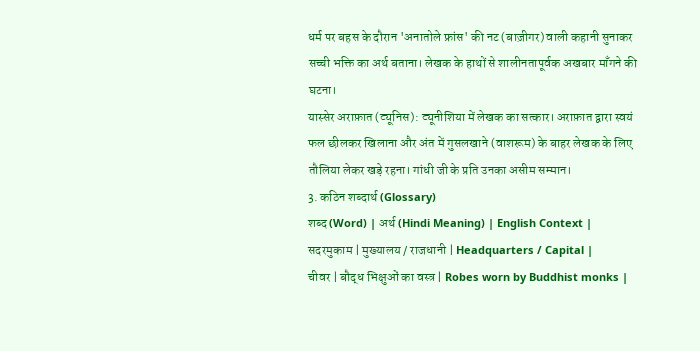धर्म पर बहस के दौरान 'अनातोले फ्रांस' की नट (बाज़ीगर) वाली कहानी सुनाकर सच्ची भक्ति का अर्थ बताना। लेखक के हाथों से शालीनतापूर्वक अखबार माँगने की घटना।
यास्सेर अराफ़ात (ट्यूनिस): ट्यूनीशिया में लेखक का सत्कार। अराफ़ात द्वारा स्वयं फल छीलकर खिलाना और अंत में गुसलखाने (वाशरूम) के बाहर लेखक के लिए तौलिया लेकर खड़े रहना। गांधी जी के प्रति उनका असीम सम्मान।
3. कठिन शब्दार्थ (Glossary)
शब्द (Word) | अर्थ (Hindi Meaning) | English Context |
सदरमुकाम | मुख्यालय / राजधानी | Headquarters / Capital |
चीवर | बौद्ध भिक्षुओं का वस्त्र | Robes worn by Buddhist monks |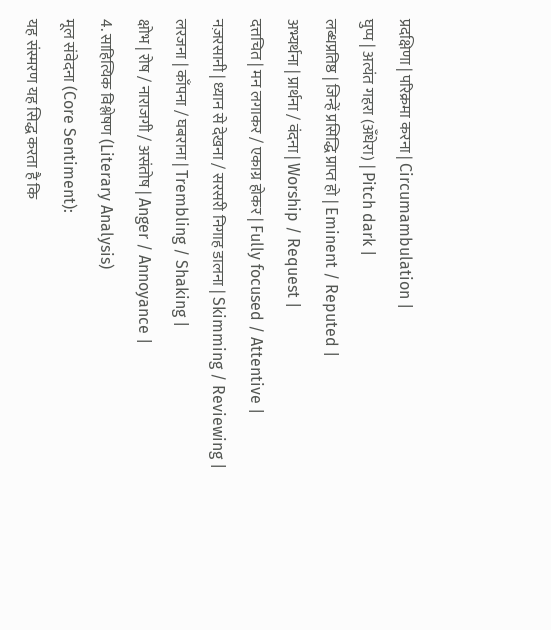प्रदक्षिणा | परिक्रमा करना | Circumambulation |
घुप्प | अत्यंत गहरा (अँधेरा) | Pitch dark |
लब्धप्रतिष्ठ | जिन्हें प्रसिद्धि प्राप्त हो | Eminent / Reputed |
अभ्यर्थना | प्रार्थना / वंदना | Worship / Request |
दत्तचित | मन लगाकर / एकाग्र होकर | Fully focused / Attentive |
नज़रसानी | ध्यान से देखना / सरसरी निगाह डालना | Skimming / Reviewing |
लरजना | काँपना / घबराना | Trembling / Shaking |
क्षोभ | रोष / नाराजगी / असंतोष | Anger / Annoyance |
4. साहित्यिक विश्लेषण (Literary Analysis)
मूल संवेदना (Core Sentiment):
यह संस्मरण यह सिद्ध करता है कि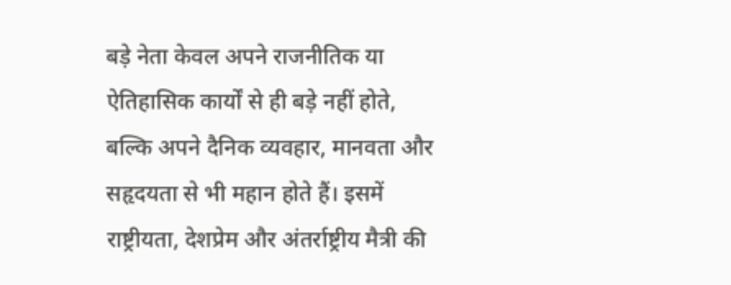बड़े नेता केवल अपने राजनीतिक या ऐतिहासिक कार्यों से ही बड़े नहीं होते, बल्कि अपने दैनिक व्यवहार, मानवता और सहृदयता से भी महान होते हैं। इसमें राष्ट्रीयता, देशप्रेम और अंतर्राष्ट्रीय मैत्री की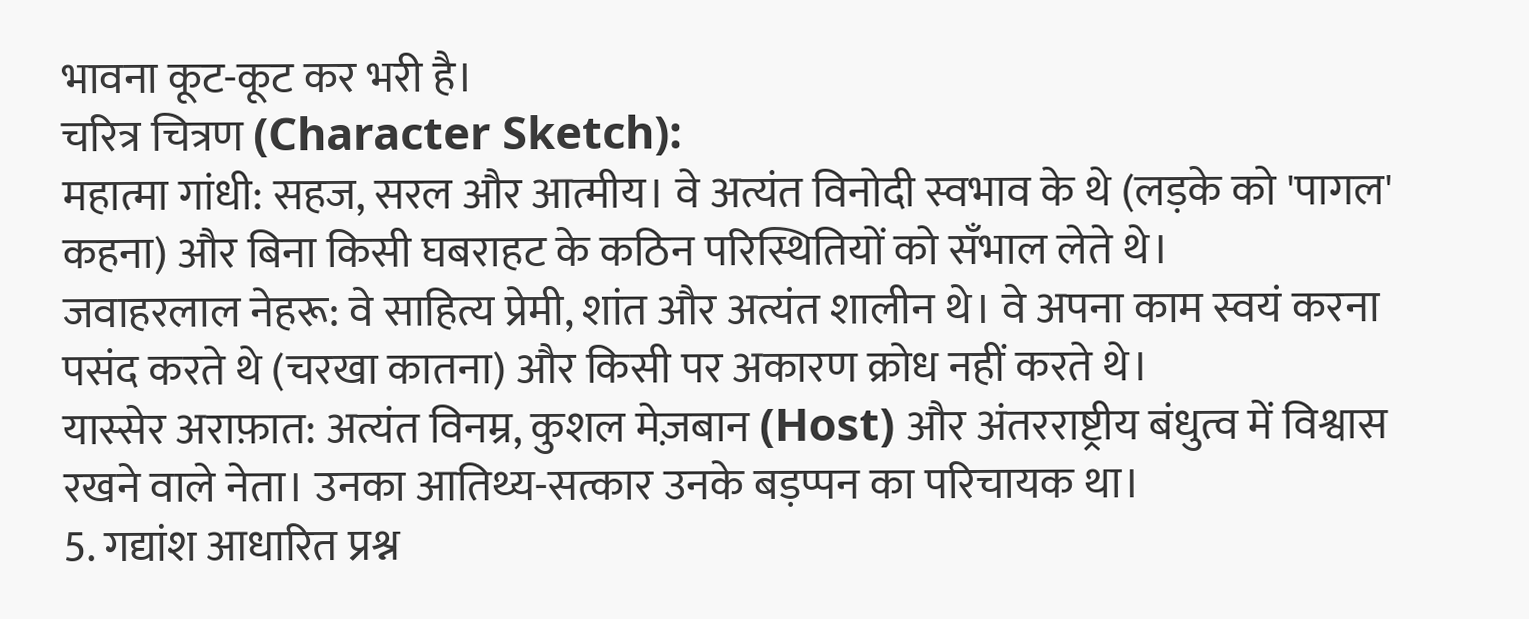भावना कूट-कूट कर भरी है।
चरित्र चित्रण (Character Sketch):
महात्मा गांधी: सहज, सरल और आत्मीय। वे अत्यंत विनोदी स्वभाव के थे (लड़के को 'पागल' कहना) और बिना किसी घबराहट के कठिन परिस्थितियों को सँभाल लेते थे।
जवाहरलाल नेहरू: वे साहित्य प्रेमी, शांत और अत्यंत शालीन थे। वे अपना काम स्वयं करना पसंद करते थे (चरखा कातना) और किसी पर अकारण क्रोध नहीं करते थे।
यास्सेर अराफ़ात: अत्यंत विनम्र, कुशल मेज़बान (Host) और अंतरराष्ट्रीय बंधुत्व में विश्वास रखने वाले नेता। उनका आतिथ्य-सत्कार उनके बड़प्पन का परिचायक था।
5. गद्यांश आधारित प्रश्न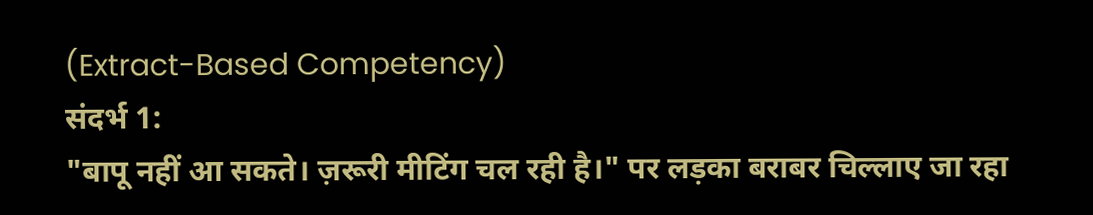(Extract-Based Competency)
संदर्भ 1:
"बापू नहीं आ सकते। ज़रूरी मीटिंग चल रही है।" पर लड़का बराबर चिल्लाए जा रहा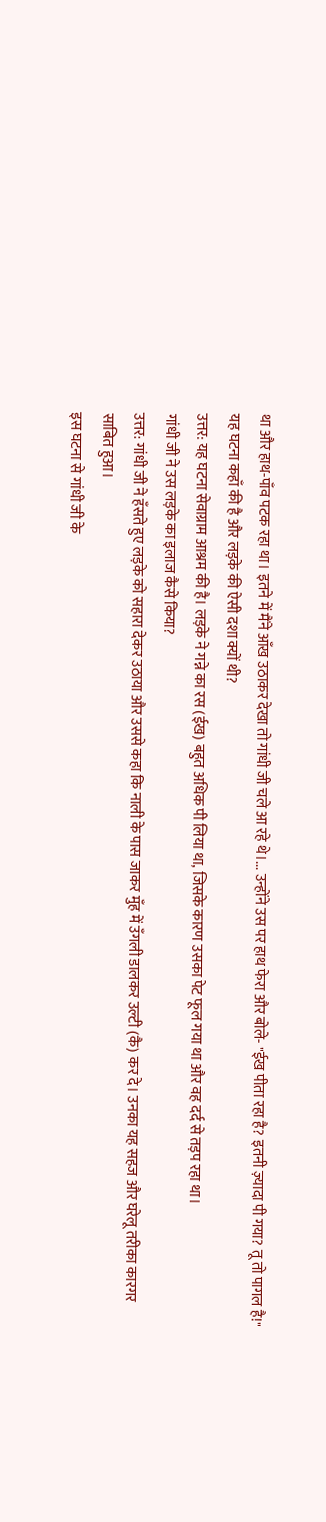था और हाथ-पाँव पटक रहा था। इतने में मैंने आँख उठाकर देखा तो गांधी जी चले आ रहे थे।... उन्होंने उस पर हाथ फेरा और बोले- "ईख पीता रहा है? इतनी ज़्यादा पी गया? तू तो पागल है!"
यह घटना कहाँ की है और लड़के की ऐसी दशा क्यों थी?
उत्तर: यह घटना सेवाग्राम आश्रम की है। लड़के ने गन्ने का रस (ईख) बहुत अधिक पी लिया था, जिसके कारण उसका पेट फूल गया था और वह दर्द से तड़प रहा था।
गांधी जी ने उस लड़के का इलाज कैसे किया?
उत्तर: गांधी जी ने हँसते हुए लड़के को सहारा देकर उठाया और उससे कहा कि नाली के पास जाकर मुँह में उँगली डालकर उल्टी (कै) कर दे। उनका यह सहज और घरेलू तरीका कारगर साबित हुआ।
इस घटना से गांधी जी के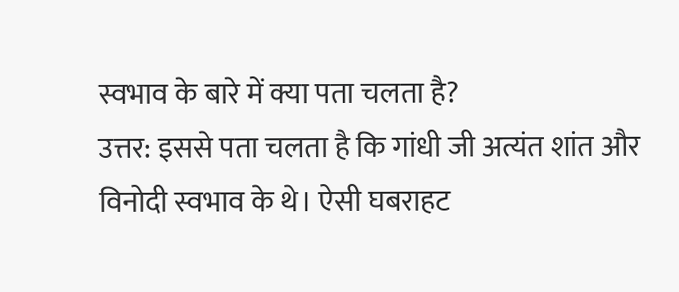स्वभाव के बारे में क्या पता चलता है?
उत्तर: इससे पता चलता है कि गांधी जी अत्यंत शांत और विनोदी स्वभाव के थे। ऐसी घबराहट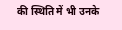की स्थिति में भी उनके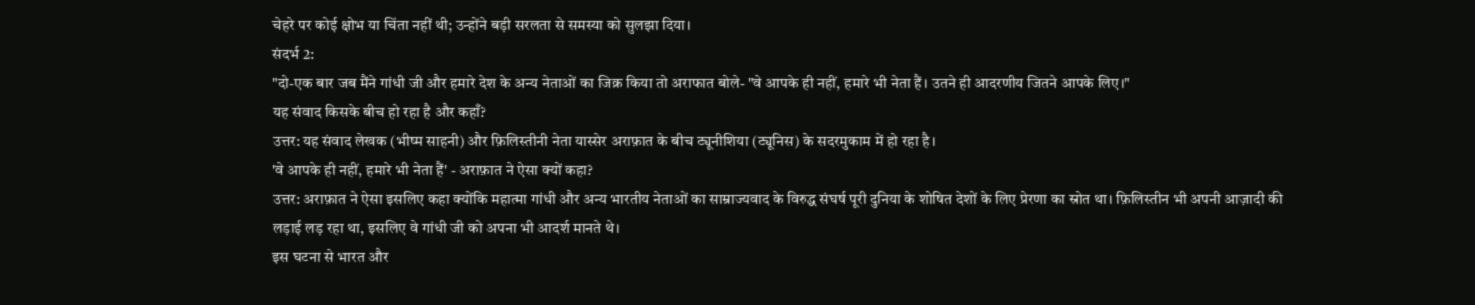चेहरे पर कोई क्षोभ या चिंता नहीं थी; उन्होंने बड़ी सरलता से समस्या को सुलझा दिया।
संदर्भ 2:
"दो-एक बार जब मैंने गांधी जी और हमारे देश के अन्य नेताओं का जिक्र किया तो अराफात बोले- "वे आपके ही नहीं, हमारे भी नेता हैं। उतने ही आदरणीय जितने आपके लिए।"
यह संवाद किसके बीच हो रहा है और कहाँ?
उत्तर: यह संवाद लेखक (भीष्म साहनी) और फ़िलिस्तीनी नेता यास्सेर अराफ़ात के बीच ट्यूनीशिया (ट्यूनिस) के सदरमुकाम में हो रहा है।
'वे आपके ही नहीं, हमारे भी नेता हैं' - अराफ़ात ने ऐसा क्यों कहा?
उत्तर: अराफ़ात ने ऐसा इसलिए कहा क्योंकि महात्मा गांधी और अन्य भारतीय नेताओं का साम्राज्यवाद के विरुद्ध संघर्ष पूरी दुनिया के शोषित देशों के लिए प्रेरणा का स्रोत था। फ़िलिस्तीन भी अपनी आज़ादी की लड़ाई लड़ रहा था, इसलिए वे गांधी जी को अपना भी आदर्श मानते थे।
इस घटना से भारत और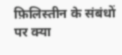फ़िलिस्तीन के संबंधों पर क्या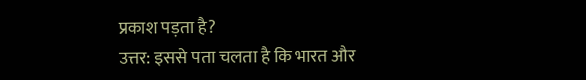प्रकाश पड़ता है?
उत्तर: इससे पता चलता है कि भारत और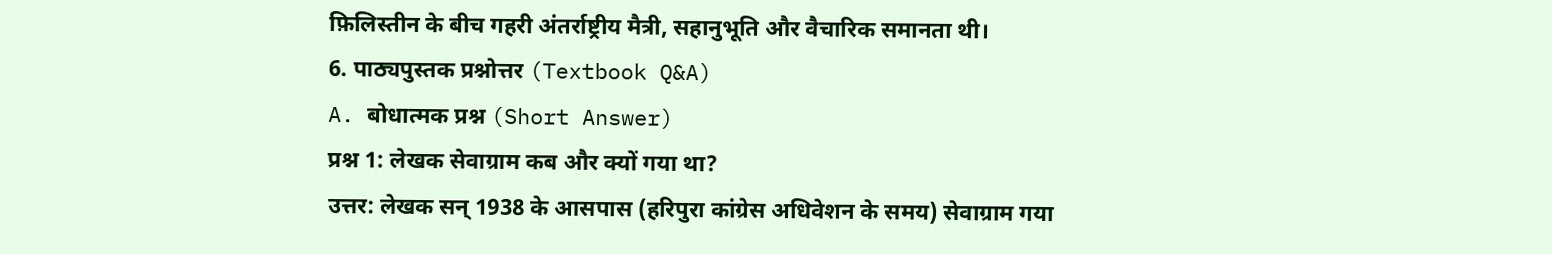फ़िलिस्तीन के बीच गहरी अंतर्राष्ट्रीय मैत्री, सहानुभूति और वैचारिक समानता थी।
6. पाठ्यपुस्तक प्रश्नोत्तर (Textbook Q&A)
A. बोधात्मक प्रश्न (Short Answer)
प्रश्न 1: लेखक सेवाग्राम कब और क्यों गया था?
उत्तर: लेखक सन् 1938 के आसपास (हरिपुरा कांग्रेस अधिवेशन के समय) सेवाग्राम गया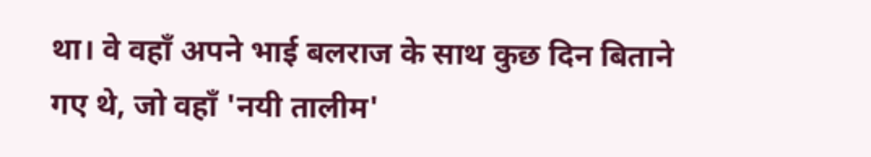था। वे वहाँ अपने भाई बलराज के साथ कुछ दिन बिताने गए थे, जो वहाँ 'नयी तालीम'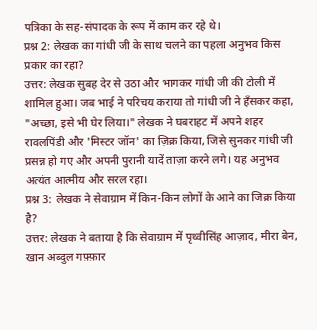पत्रिका के सह-संपादक के रूप में काम कर रहे थे।
प्रश्न 2: लेखक का गांधी जी के साथ चलने का पहला अनुभव किस प्रकार का रहा?
उत्तर: लेखक सुबह देर से उठा और भागकर गांधी जी की टोली में शामिल हुआ। जब भाई ने परिचय कराया तो गांधी जी ने हँसकर कहा, "अच्छा, इसे भी घेर लिया।" लेखक ने घबराहट में अपने शहर रावलपिंडी और 'मिस्टर जॉन' का ज़िक्र किया, जिसे सुनकर गांधी जी प्रसन्न हो गए और अपनी पुरानी यादें ताज़ा करने लगे। यह अनुभव अत्यंत आत्मीय और सरल रहा।
प्रश्न 3: लेखक ने सेवाग्राम में किन-किन लोगों के आने का जिक्र किया है?
उत्तर: लेखक ने बताया है कि सेवाग्राम में पृथ्वीसिंह आज़ाद, मीरा बेन, खान अब्दुल गफ़्फ़ार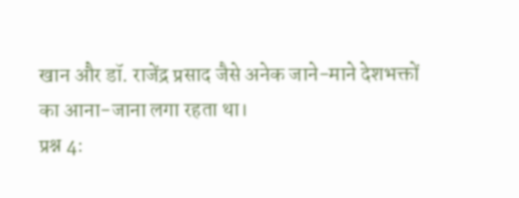खान और डॉ. राजेंद्र प्रसाद जैसे अनेक जाने-माने देशभक्तों का आना-जाना लगा रहता था।
प्रश्न 4: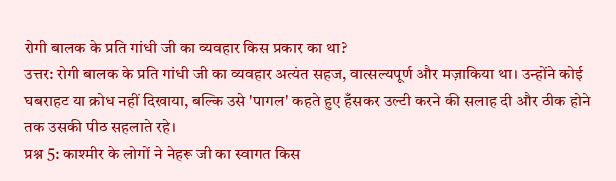रोगी बालक के प्रति गांधी जी का व्यवहार किस प्रकार का था?
उत्तर: रोगी बालक के प्रति गांधी जी का व्यवहार अत्यंत सहज, वात्सल्यपूर्ण और मज़ाकिया था। उन्होंने कोई घबराहट या क्रोध नहीं दिखाया, बल्कि उसे 'पागल' कहते हुए हँसकर उल्टी करने की सलाह दी और ठीक होने तक उसकी पीठ सहलाते रहे।
प्रश्न 5: काश्मीर के लोगों ने नेहरू जी का स्वागत किस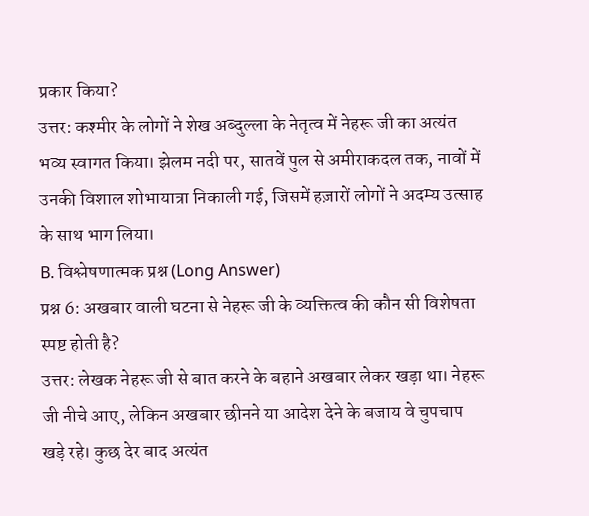प्रकार किया?
उत्तर: कश्मीर के लोगों ने शेख अब्दुल्ला के नेतृत्व में नेहरू जी का अत्यंत भव्य स्वागत किया। झेलम नदी पर, सातवें पुल से अमीराकदल तक, नावों में उनकी विशाल शोभायात्रा निकाली गई, जिसमें हज़ारों लोगों ने अदम्य उत्साह के साथ भाग लिया।
B. विश्लेषणात्मक प्रश्न (Long Answer)
प्रश्न 6: अखबार वाली घटना से नेहरू जी के व्यक्तित्व की कौन सी विशेषता स्पष्ट होती है?
उत्तर: लेखक नेहरू जी से बात करने के बहाने अखबार लेकर खड़ा था। नेहरू जी नीचे आए, लेकिन अखबार छीनने या आदेश देने के बजाय वे चुपचाप खड़े रहे। कुछ देर बाद अत्यंत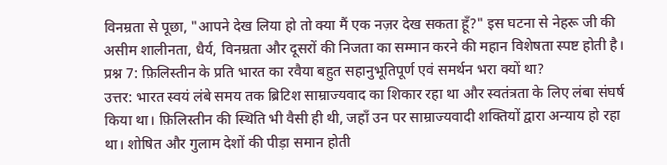विनम्रता से पूछा, "आपने देख लिया हो तो क्या मैं एक नज़र देख सकता हूँ?" इस घटना से नेहरू जी की असीम शालीनता, धैर्य, विनम्रता और दूसरों की निजता का सम्मान करने की महान विशेषता स्पष्ट होती है।
प्रश्न 7: फ़िलिस्तीन के प्रति भारत का रवैया बहुत सहानुभूतिपूर्ण एवं समर्थन भरा क्यों था?
उत्तर: भारत स्वयं लंबे समय तक ब्रिटिश साम्राज्यवाद का शिकार रहा था और स्वतंत्रता के लिए लंबा संघर्ष किया था। फ़िलिस्तीन की स्थिति भी वैसी ही थी, जहाँ उन पर साम्राज्यवादी शक्तियों द्वारा अन्याय हो रहा था। शोषित और गुलाम देशों की पीड़ा समान होती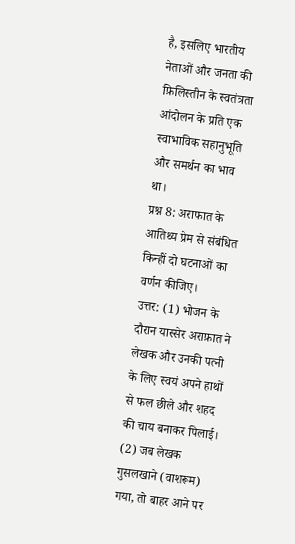है, इसलिए भारतीय नेताओं और जनता की फ़िलिस्तीन के स्वतंत्रता आंदोलन के प्रति एक स्वाभाविक सहानुभूति और समर्थन का भाव था।
प्रश्न 8: अराफात के आतिथ्य प्रेम से संबंधित किन्हीं दो घटनाओं का वर्णन कीजिए।
उत्तर: (1) भोजन के दौरान यास्सेर अराफ़ात ने लेखक और उनकी पत्नी के लिए स्वयं अपने हाथों से फल छीले और शहद की चाय बनाकर पिलाई। (2) जब लेखक गुसलखाने (वाशरूम) गया, तो बाहर आने पर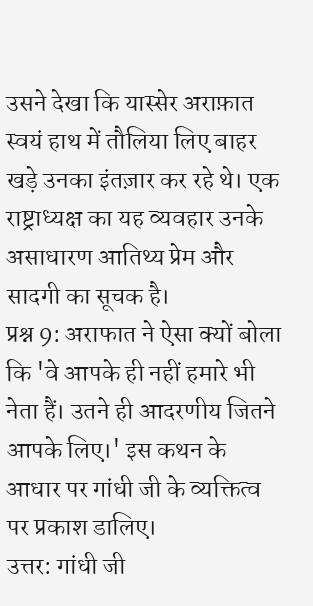उसने देखा कि यास्सेर अराफ़ात स्वयं हाथ में तौलिया लिए बाहर खड़े उनका इंतज़ार कर रहे थे। एक राष्ट्राध्यक्ष का यह व्यवहार उनके असाधारण आतिथ्य प्रेम और सादगी का सूचक है।
प्रश्न 9: अराफात ने ऐसा क्यों बोला कि 'वे आपके ही नहीं हमारे भी नेता हैं। उतने ही आदरणीय जितने आपके लिए।' इस कथन के आधार पर गांधी जी के व्यक्तित्व पर प्रकाश डालिए।
उत्तर: गांधी जी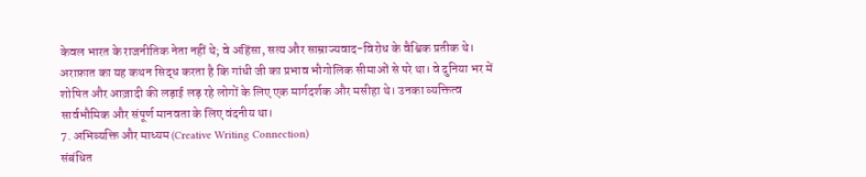केवल भारत के राजनीतिक नेता नहीं थे; वे अहिंसा, सत्य और साम्राज्यवाद-विरोध के वैश्विक प्रतीक थे। अराफ़ात का यह कथन सिद्ध करता है कि गांधी जी का प्रभाव भौगोलिक सीमाओं से परे था। वे दुनिया भर में शोषित और आज़ादी की लड़ाई लड़ रहे लोगों के लिए एक मार्गदर्शक और मसीहा थे। उनका व्यक्तित्व सार्वभौमिक और संपूर्ण मानवता के लिए वंदनीय था।
7. अभिव्यक्ति और माध्यम (Creative Writing Connection)
संबंधित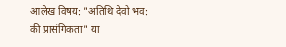आलेख विषय: "अतिथि देवो भव: की प्रासंगिकता" या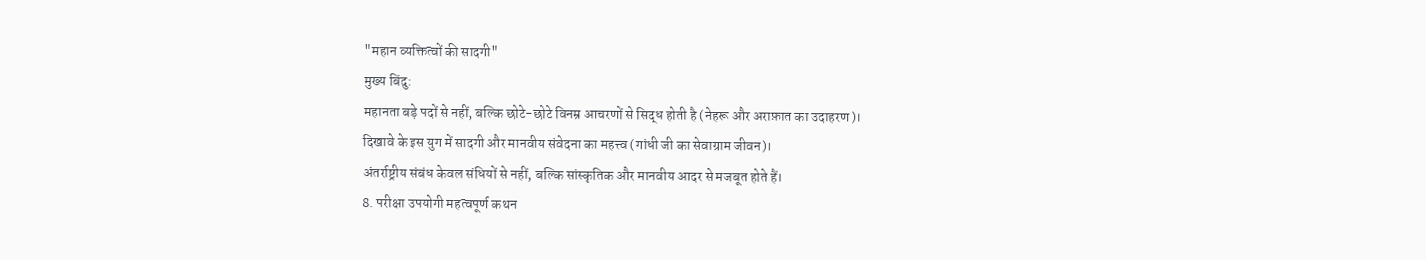"महान व्यक्तित्वों की सादगी"
मुख्य बिंदु:
महानता बड़े पदों से नहीं, बल्कि छोटे-छोटे विनम्र आचरणों से सिद्ध होती है (नेहरू और अराफ़ात का उदाहरण)।
दिखावे के इस युग में सादगी और मानवीय संवेदना का महत्त्व (गांधी जी का सेवाग्राम जीवन)।
अंतर्राष्ट्रीय संबंध केवल संधियों से नहीं, बल्कि सांस्कृतिक और मानवीय आदर से मजबूत होते हैं।
8. परीक्षा उपयोगी महत्वपूर्ण कथन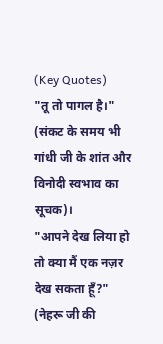(Key Quotes)
"तू तो पागल है।" (संकट के समय भी गांधी जी के शांत और विनोदी स्वभाव का सूचक)।
"आपने देख लिया हो तो क्या मैं एक नज़र देख सकता हूँ?" (नेहरू जी की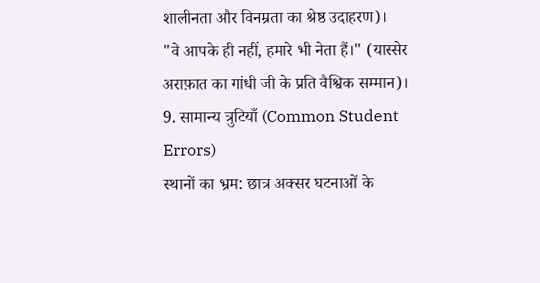शालीनता और विनम्रता का श्रेष्ठ उदाहरण)।
"वे आपके ही नहीं, हमारे भी नेता हैं।" (यास्सेर अराफ़ात का गांधी जी के प्रति वैश्विक सम्मान)।
9. सामान्य त्रुटियाँ (Common Student Errors)
स्थानों का भ्रम: छात्र अक्सर घटनाओं के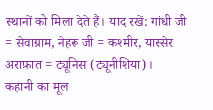स्थानों को मिला देते हैं। याद रखें: गांधी जी = सेवाग्राम, नेहरू जी = कश्मीर, यास्सेर अराफ़ात = ट्यूनिस (ट्यूनीशिया)।
कहानी का मूल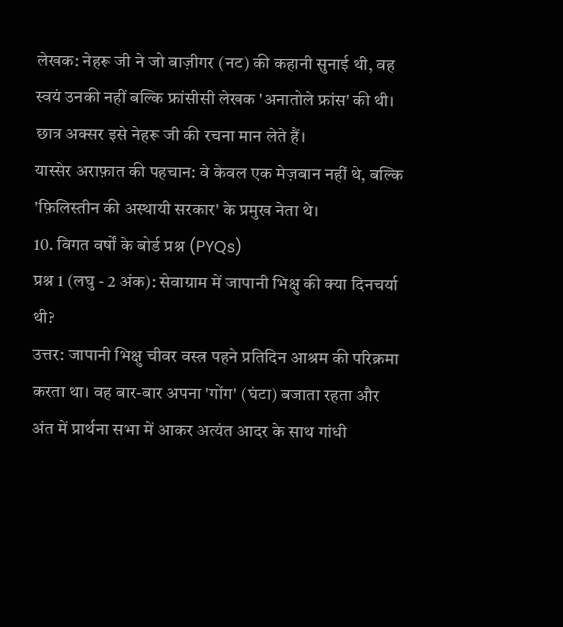लेखक: नेहरू जी ने जो बाज़ीगर (नट) की कहानी सुनाई थी, वह स्वयं उनकी नहीं बल्कि फ्रांसीसी लेखक 'अनातोले फ्रांस' की थी। छात्र अक्सर इसे नेहरू जी की रचना मान लेते हैं।
यास्सेर अराफ़ात की पहचान: वे केवल एक मेज़बान नहीं थे, बल्कि 'फ़िलिस्तीन की अस्थायी सरकार' के प्रमुख नेता थे।
10. विगत वर्षों के बोर्ड प्रश्न (PYQs)
प्रश्न 1 (लघु - 2 अंक): सेवाग्राम में जापानी भिक्षु की क्या दिनचर्या थी?
उत्तर: जापानी भिक्षु चीवर वस्त्र पहने प्रतिदिन आश्रम की परिक्रमा करता था। वह बार-बार अपना 'गोंग' (घंटा) बजाता रहता और अंत में प्रार्थना सभा में आकर अत्यंत आदर के साथ गांधी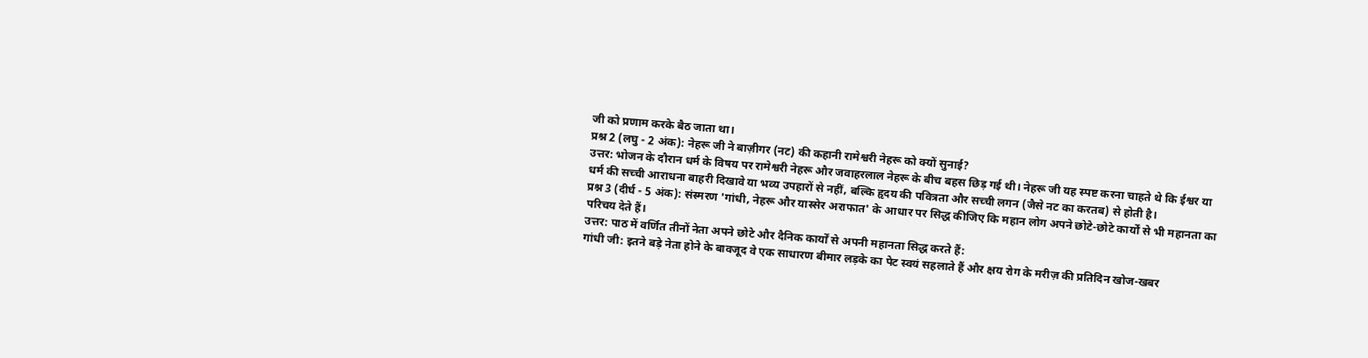जी को प्रणाम करके बैठ जाता था।
प्रश्न 2 (लघु - 2 अंक): नेहरू जी ने बाज़ीगर (नट) की कहानी रामेश्वरी नेहरू को क्यों सुनाई?
उत्तर: भोजन के दौरान धर्म के विषय पर रामेश्वरी नेहरू और जवाहरलाल नेहरू के बीच बहस छिड़ गई थी। नेहरू जी यह स्पष्ट करना चाहते थे कि ईश्वर या धर्म की सच्ची आराधना बाहरी दिखावे या भव्य उपहारों से नहीं, बल्कि हृदय की पवित्रता और सच्ची लगन (जैसे नट का करतब) से होती है।
प्रश्न 3 (दीर्घ - 5 अंक): संस्मरण 'गांधी, नेहरू और यास्सेर अराफात' के आधार पर सिद्ध कीजिए कि महान लोग अपने छोटे-छोटे कार्यों से भी महानता का परिचय देते हैं।
उत्तर: पाठ में वर्णित तीनों नेता अपने छोटे और दैनिक कार्यों से अपनी महानता सिद्ध करते हैं:
गांधी जी: इतने बड़े नेता होने के बावजूद वे एक साधारण बीमार लड़के का पेट स्वयं सहलाते हैं और क्षय रोग के मरीज़ की प्रतिदिन खोज-खबर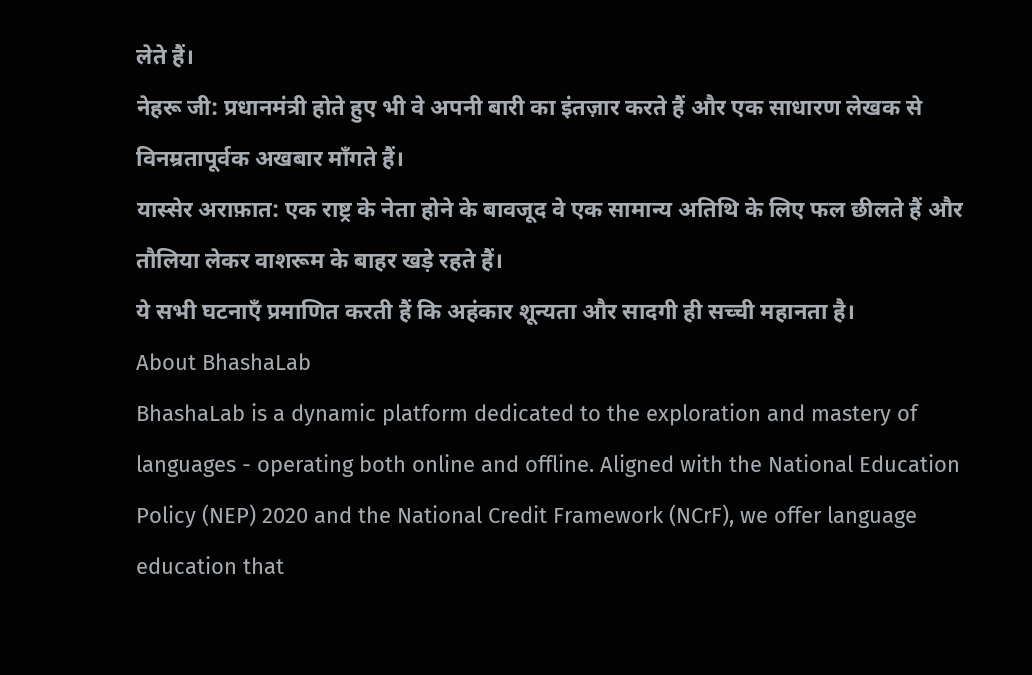लेते हैं।
नेहरू जी: प्रधानमंत्री होते हुए भी वे अपनी बारी का इंतज़ार करते हैं और एक साधारण लेखक से विनम्रतापूर्वक अखबार माँगते हैं।
यास्सेर अराफ़ात: एक राष्ट्र के नेता होने के बावजूद वे एक सामान्य अतिथि के लिए फल छीलते हैं और तौलिया लेकर वाशरूम के बाहर खड़े रहते हैं।
ये सभी घटनाएँ प्रमाणित करती हैं कि अहंकार शून्यता और सादगी ही सच्ची महानता है।
About BhashaLab
BhashaLab is a dynamic platform dedicated to the exploration and mastery of languages - operating both online and offline. Aligned with the National Education Policy (NEP) 2020 and the National Credit Framework (NCrF), we offer language education that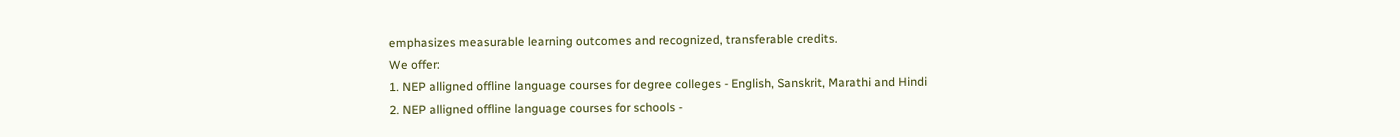emphasizes measurable learning outcomes and recognized, transferable credits.
We offer:
1. NEP alligned offline language courses for degree colleges - English, Sanskrit, Marathi and Hindi
2. NEP alligned offline language courses for schools -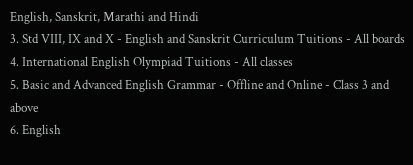English, Sanskrit, Marathi and Hindi
3. Std VIII, IX and X - English and Sanskrit Curriculum Tuitions - All boards
4. International English Olympiad Tuitions - All classes
5. Basic and Advanced English Grammar - Offline and Online - Class 3 and above
6. English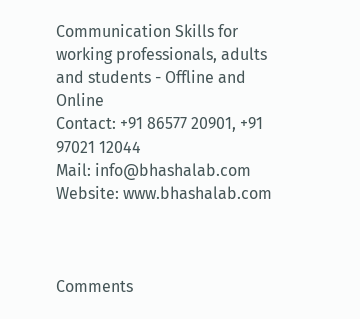Communication Skills for working professionals, adults and students - Offline and Online
Contact: +91 86577 20901, +91 97021 12044
Mail: info@bhashalab.com
Website: www.bhashalab.com



Comments